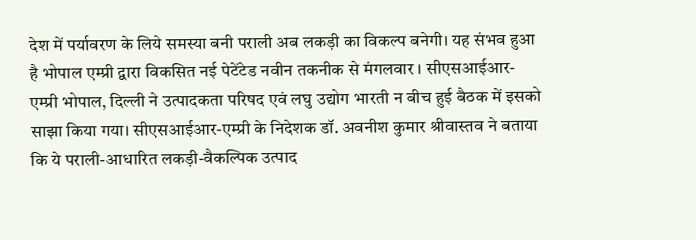देश में पर्यावरण के लिये समस्या बनी पराली अब लकड़ी का विकल्प बनेगी। यह संभव हुआ है भोपाल एम्प्री द्वारा विकसित नई पेटेंटेड नवीन तकनीक से मंगलवार । सीएसआईआर-एम्प्री भोपाल, दिल्ली ने उत्पादकता परिषद एवं लघु उद्योग भारती न बीच हुई बैठक में इसको साझा किया गया। सीएसआईआर-एम्प्री के निदेशक डॉ. अवनीश कुमार श्रीवास्तव ने बताया कि ये पराली-आधारित लकड़ी-वैकल्पिक उत्पाद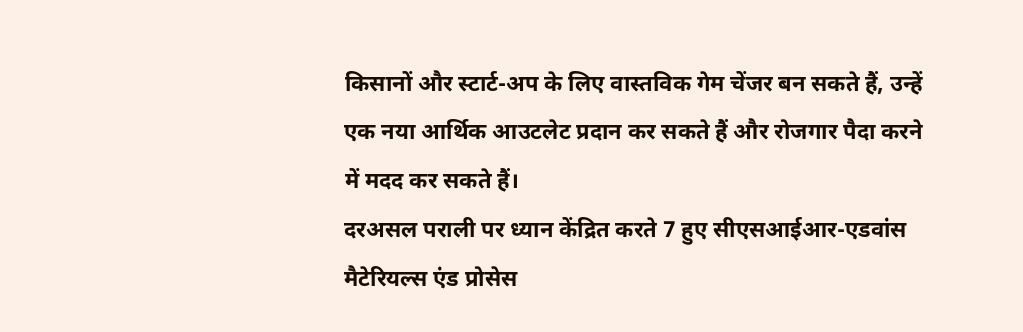किसानों और स्टार्ट-अप के लिए वास्तविक गेम चेंजर बन सकते हैं, उन्हें एक नया आर्थिक आउटलेट प्रदान कर सकते हैं और रोजगार पैदा करने में मदद कर सकते हैं।
दरअसल पराली पर ध्यान केंद्रित करते 7 हुए सीएसआईआर-एडवांस मैटेरियल्स एंड प्रोसेस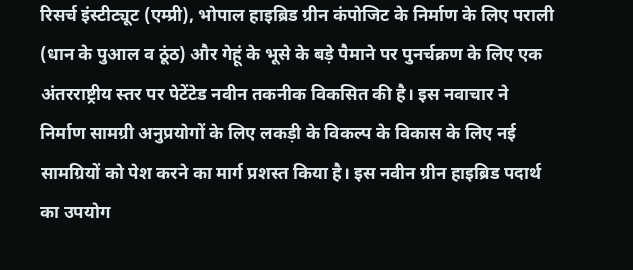रिसर्च इंस्टीट्यूट (एम्प्री), भोपाल हाइब्रिड ग्रीन कंपोजिट के निर्माण के लिए पराली (धान के पुआल व ठूंठ) और गेहूं के भूसे के बड़े पैमाने पर पुनर्चक्रण के लिए एक अंतरराष्ट्रीय स्तर पर पेटेंटेड नवीन तकनीक विकसित की है। इस नवाचार ने निर्माण सामग्री अनुप्रयोगों के लिए लकड़ी के विकल्प के विकास के लिए नई सामग्रियों को पेश करने का मार्ग प्रशस्त किया है। इस नवीन ग्रीन हाइब्रिड पदार्थ का उपयोग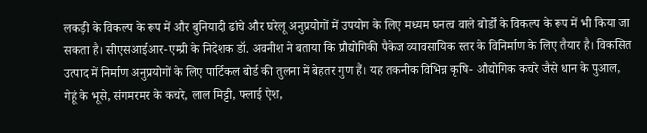लकड़ी के विकल्प के रूप में और बुनियादी ढांचे और घरेलू अनुप्रयोगों में उपयोग के लिए मध्यम घनत्व वाले बोर्डों के विकल्प के रूप में भी किया जा सकता है। सीएसआईआर-एम्प्री के निदेशक डॉ. अवनीश ने बताया कि प्रौद्योगिकी पैकेज व्यावसायिक स्तर के विनिर्माण के लिए तैयार है। विकसित उत्पाद में निर्माण अनुप्रयोगों के लिए पार्टिकल बोर्ड की तुलना में बेहतर गुण हैं। यह तकनीक विभिन्न कृषि- औद्योगिक कचरे जैसे धान के पुआल, गेहूं के भूसे, संगमरमर के कचरे, लाल मिट्टी, फ्लाई ऐश,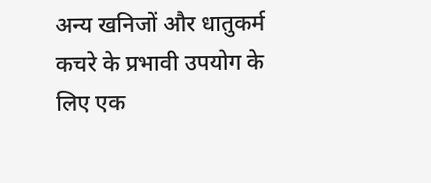अन्य खनिजों और धातुकर्म कचरे के प्रभावी उपयोग के लिए एक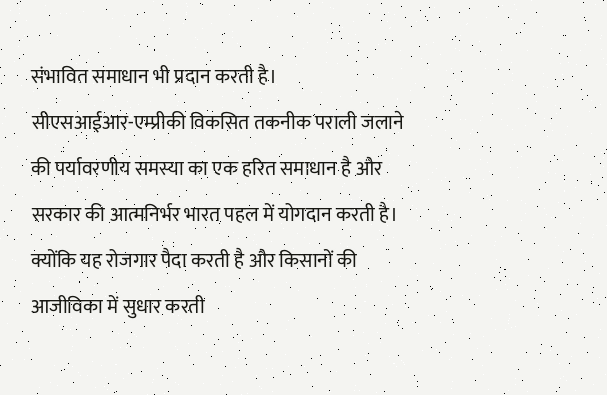संभावित समाधान भी प्रदान करती है।
सीएसआईआर-एम्प्रीकी विकसित तकनीक पराली जलाने की पर्यावरणीय समस्या का एक हरित समाधान है और सरकार की आत्मनिर्भर भारत पहल में योगदान करती है। क्योंकि यह रोजगार पैदा करती है और किसानों की आजीविका में सुधार करती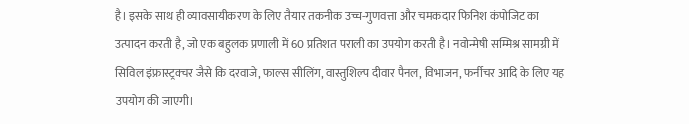है। इसके साथ ही व्यावसायीकरण के लिए तैयार तकनीक उच्च-गुणवत्ता और चमकदार फिनिश कंपोजिट का उत्पादन करती है, जो एक बहुलक प्रणाली में 60 प्रतिशत पराली का उपयोग करती है। नवोन्मेषी सम्मिश्र सामग्री में सिविल इंफ्रास्ट्रक्चर जैसे कि दरवाजे, फाल्स सीलिंग, वास्तुशिल्प दीवार पैनल, विभाजन, फर्नीचर आदि के लिए यह उपयोग की जाएगी।